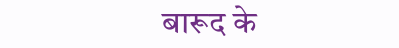बारूद के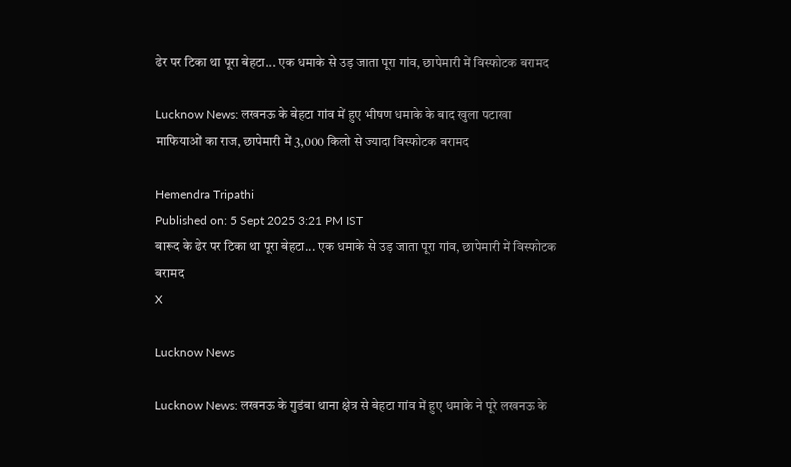ढेर पर टिका था पूरा बेहटा... एक धमाके से उड़ जाता पूरा गांव, छापेमारी में विस्फोटक बरामद

Lucknow News: लखनऊ के बेहटा गांव में हुए भीषण धमाके के बाद खुला पटाखा माफियाओं का राज, छापेमारी में 3,000 किलो से ज्यादा विस्फोटक बरामद

Hemendra Tripathi
Published on: 5 Sept 2025 3:21 PM IST
बारूद के ढेर पर टिका था पूरा बेहटा... एक धमाके से उड़ जाता पूरा गांव, छापेमारी में विस्फोटक बरामद
X

Lucknow News

Lucknow News: लखनऊ के गुडंबा थाना क्षेत्र से बेहटा गांव में हुए धमाके ने पूरे लखनऊ के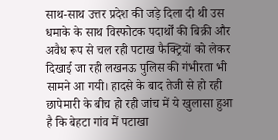साथ-साथ उत्तर प्रदेश की जड़े दिला दी थी उस धमाके के साथ विस्फोटक पदार्थों की बिक्री और अवैध रूप से चल रही पटाख फैक्ट्रियों को लेकर दिखाई जा रही लखनऊ पुलिस की गंभीरता भी सामने आ गयी। हादसे के बाद तेजी से हो रही छापेमारी के बीच हो रही जांच में ये खुलासा हुआ है कि बेहटा गांव में पटाखा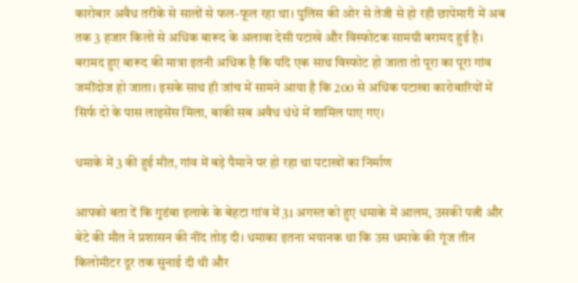कारोबार अवैध तरीके से सालों से फल-फूल रहा था। पुलिस की ओर से तेजी से हो रही छापेमारी में अब तक 3 हजार किलो से अधिक बारूद के अलावा देसी पटाखे और विस्फोटक सामग्री बरामद हुई है। बरामद हुए बारूद की मात्रा इतनी अधिक है कि यदि एक साथ विस्फोट हो जाता तो पूरा का पूरा गांव जमींदोज हो जाता। इसके साथ ही जांच में सामने आया है कि 200 से अधिक पटाखा कारोबारियों में सिर्फ दो के पास लाइसेंस मिला, बाकी सब अवैध धंधे में शामिल पाए गए।

धमाके में 3 की हुई मौत, गांव में बड़े पैमाने पर हो रहा था पटाखों का निर्माण

आपको बता दें कि गुडंबा इलाके के बेहटा गांव में 31 अगस्त को हुए धमाके में आलम, उसकी पत्नी और बेटे की मौत ने प्रशासन की नींद तोड़ दी। धमाका इतना भयानक था कि उस धमाके की गूंज तीन किलोमीटर दूर तक सुनाई दी थी और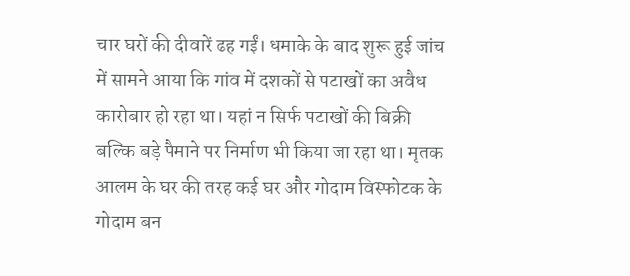चार घरों की दीवारें ढह गईं। धमाके के बाद शुरू हुई जांच में सामने आया कि गांव में दशकों से पटाखों का अवैध कारोबार हो रहा था। यहां न सिर्फ पटाखों की बिक्री बल्कि बड़े पैमाने पर निर्माण भी किया जा रहा था। मृतक आलम के घर की तरह कई घर और गोदाम विस्फोटक के गोदाम बन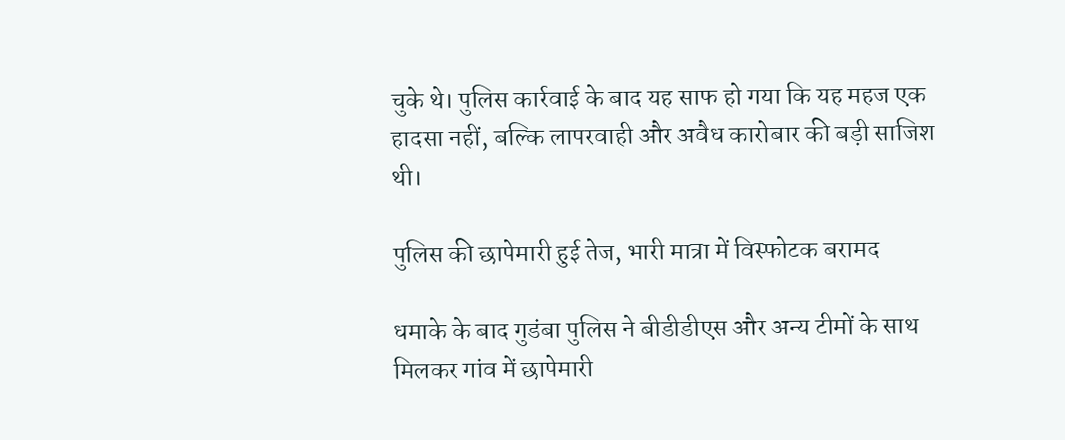चुके थे। पुलिस कार्रवाई के बाद यह साफ हो गया कि यह महज एक हादसा नहीं, बल्कि लापरवाही और अवैध कारोबार की बड़ी साजिश थी।

पुलिस की छापेमारी हुई तेज, भारी मात्रा में विस्फोटक बरामद

धमाके के बाद गुडंबा पुलिस ने बीडीडीएस और अन्य टीमों के साथ मिलकर गांव में छापेमारी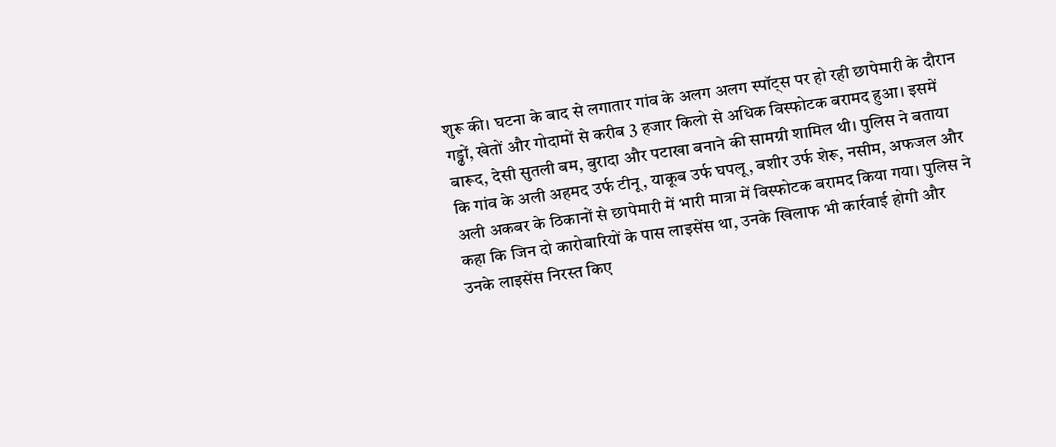शुरू की। घटना के बाद से लगातार गांव के अलग अलग स्पॉट्स पर हो रही छापेमारी के दौरान गड्ढों, खेतों और गोदामों से करीब 3 हजार किलो से अधिक विस्फोटक बरामद हुआ। इसमें बारूद, देसी सुतली बम, बुरादा और पटाखा बनाने की सामग्री शामिल थी। पुलिस ने बताया कि गांव के अली अहमद उर्फ टीनू, याकूब उर्फ घपलू, बशीर उर्फ शेरू, नसीम, अफजल और अली अकबर के ठिकानों से छापेमारी में भारी मात्रा में विस्फोटक बरामद किया गया। पुलिस ने कहा कि जिन दो कारोबारियों के पास लाइसेंस था, उनके खिलाफ भी कार्रवाई होगी और उनके लाइसेंस निरस्त किए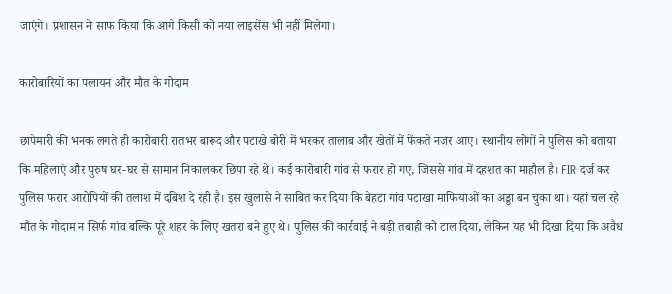जाएंगे। प्रशासन ने साफ किया कि आगे किसी को नया लाइसेंस भी नहीं मिलेगा।

कारोबारियों का पलायन और मौत के गोदाम

छापेमारी की भनक लगते ही कारोबारी रातभर बारूद और पटाखे बोरी में भरकर तालाब और खेतों में फेंकते नजर आए। स्थानीय लोगों ने पुलिस को बताया कि महिलाएं और पुरुष घर-घर से सामान निकालकर छिपा रहे थे। कई कारोबारी गांव से फरार हो गए, जिससे गांव में दहशत का माहौल है। FIR दर्ज कर पुलिस फरार आरोपियों की तलाश में दबिश दे रही है। इस खुलासे ने साबित कर दिया कि बेहटा गांव पटाखा माफियाओं का अड्डा बन चुका था। यहां चल रहे मौत के गोदाम न सिर्फ गांव बल्कि पूरे शहर के लिए खतरा बने हुए थे। पुलिस की कार्रवाई ने बड़ी तबाही को टाल दिया, लेकिन यह भी दिखा दिया कि अवैध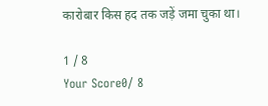कारोबार किस हद तक जड़ें जमा चुका था।

1 / 8
Your Score0/ 8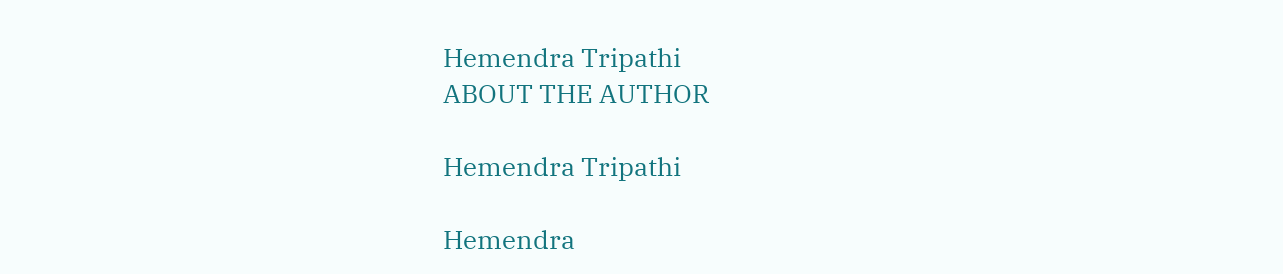Hemendra Tripathi
ABOUT THE AUTHOR

Hemendra Tripathi

Hemendra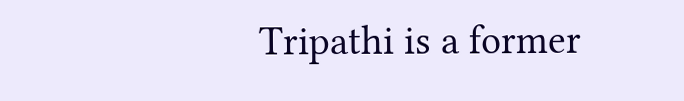Tripathi is a former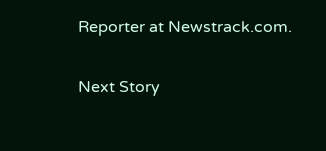Reporter at Newstrack.com.

Next Story